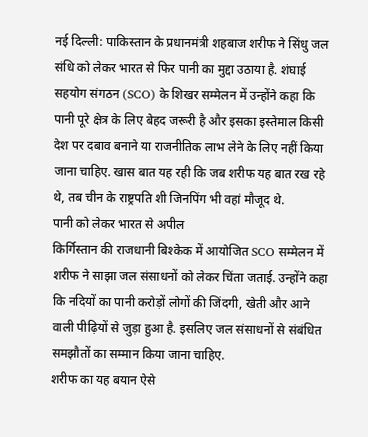नई दिल्ली: पाकिस्तान के प्रधानमंत्री शहबाज शरीफ ने सिंधु जल संधि को लेकर भारत से फिर पानी का मुद्दा उठाया है. शंघाई सहयोग संगठन (SCO) के शिखर सम्मेलन में उन्होंने कहा कि पानी पूरे क्षेत्र के लिए बेहद जरूरी है और इसका इस्तेमाल किसी देश पर दबाव बनाने या राजनीतिक लाभ लेने के लिए नहीं किया जाना चाहिए. खास बात यह रही कि जब शरीफ यह बात रख रहे थे, तब चीन के राष्ट्रपति शी जिनपिंग भी वहां मौजूद थे.
पानी को लेकर भारत से अपील
किर्गिस्तान की राजधानी बिश्केक में आयोजित SCO सम्मेलन में शरीफ ने साझा जल संसाधनों को लेकर चिंता जताई. उन्होंने कहा कि नदियों का पानी करोड़ों लोगों की जिंदगी, खेती और आने वाली पीढ़ियों से जुड़ा हुआ है. इसलिए जल संसाधनों से संबंधित समझौतों का सम्मान किया जाना चाहिए.
शरीफ का यह बयान ऐसे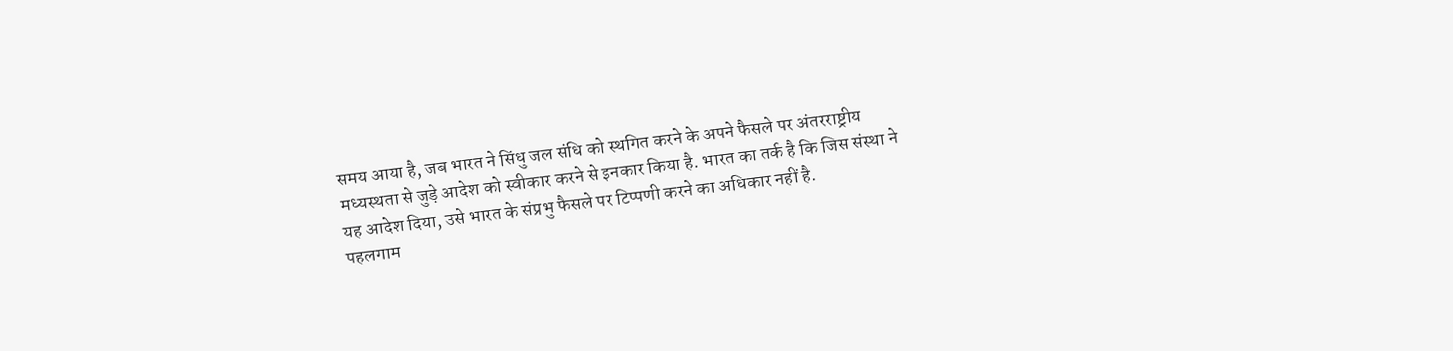समय आया है, जब भारत ने सिंधु जल संधि को स्थगित करने के अपने फैसले पर अंतरराष्ट्रीय मध्यस्थता से जुड़े आदेश को स्वीकार करने से इनकार किया है. भारत का तर्क है कि जिस संस्था ने यह आदेश दिया, उसे भारत के संप्रभु फैसले पर टिप्पणी करने का अधिकार नहीं है.
पहलगाम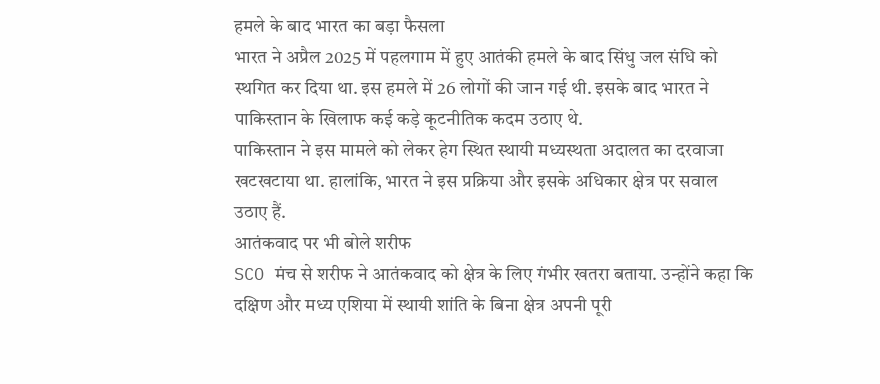हमले के बाद भारत का बड़ा फैसला
भारत ने अप्रैल 2025 में पहलगाम में हुए आतंकी हमले के बाद सिंधु जल संधि को स्थगित कर दिया था. इस हमले में 26 लोगों की जान गई थी. इसके बाद भारत ने पाकिस्तान के खिलाफ कई कड़े कूटनीतिक कदम उठाए थे.
पाकिस्तान ने इस मामले को लेकर हेग स्थित स्थायी मध्यस्थता अदालत का दरवाजा खटखटाया था. हालांकि, भारत ने इस प्रक्रिया और इसके अधिकार क्षेत्र पर सवाल उठाए हैं.
आतंकवाद पर भी बोले शरीफ
SCO मंच से शरीफ ने आतंकवाद को क्षेत्र के लिए गंभीर खतरा बताया. उन्होंने कहा कि दक्षिण और मध्य एशिया में स्थायी शांति के बिना क्षेत्र अपनी पूरी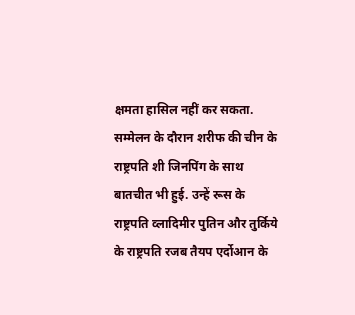क्षमता हासिल नहीं कर सकता.
सम्मेलन के दौरान शरीफ की चीन के राष्ट्रपति शी जिनपिंग के साथ बातचीत भी हुई. उन्हें रूस के राष्ट्रपति व्लादिमीर पुतिन और तुर्किये के राष्ट्रपति रजब तैयप एर्दोआन के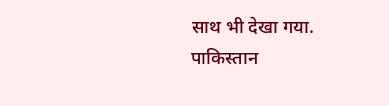साथ भी देखा गया. पाकिस्तान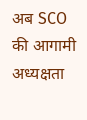अब SCO की आगामी अध्यक्षता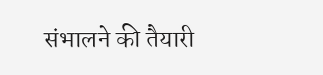संभालने की तैयारी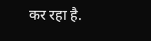कर रहा है.